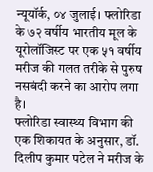न्यूयॉर्क, ०४ जुलाई। फ्लोरिडा के ७२ वर्षीय भारतीय मूल के यूरोलॉजिस्ट पर एक ५१ वर्षीय मरीज की गलत तरीके से पुरुष नसबंदी करने का आरोप लगा है।
फ्लोरिडा स्वास्थ्य विभाग की एक शिकायत के अनुसार, डॉ. दिलीप कुमार पटेल ने मरीज के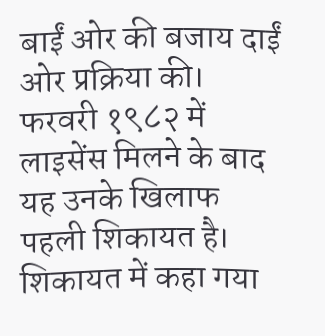बाईं ओर की बजाय दाईं ओर प्रक्रिया की।
फरवरी १९८२ में लाइसेंस मिलने के बाद यह उनके खिलाफ पहली शिकायत है।
शिकायत में कहा गया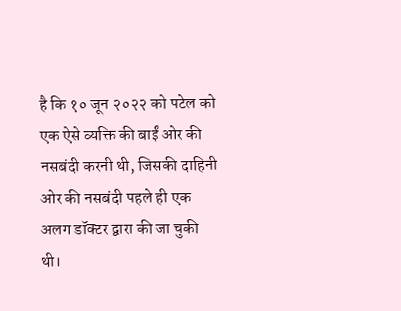है कि १० जून २०२२ को पटेल को एक ऐसे व्यक्ति की बाईं ओर की नसबंदी करनी थी, जिसकी दाहिनी ओर की नसबंदी पहले ही एक अलग डॉक्टर द्वारा की जा चुकी थी।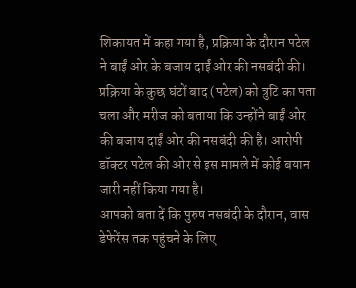शिकायत में कहा गया है, प्रक्रिया के दौरान पटेल ने बाईं ओर के बजाय दाईं ओर की नसबंदी की।
प्रक्रिया के कुछ घंटों बाद (पटेल) को त्रुटि का पता चला और मरीज को बताया कि उन्होंने बाईं ओर की बजाय दाईं ओर की नसबंदी की है। आरोपी डॉक्टर पटेल की ओर से इस मामले में कोई बयान जारी नहीं किया गया है।
आपको बता दें कि पुरुष नसबंदी के दौरान, वास डेफेरेंस तक पहुंचने के लिए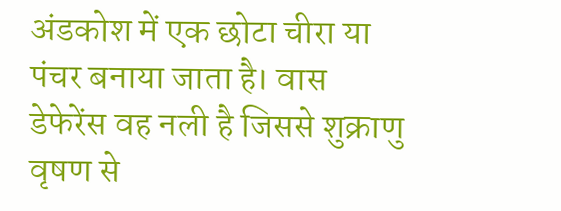अंडकोश में एक छोटा चीरा या पंचर बनाया जाता है। वास डेफेरेंस वह नली है जिससे शुक्राणु वृषण से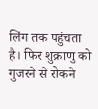लिंग तक पहुंचता है। फिर शुक्राणु को गुजरने से रोकने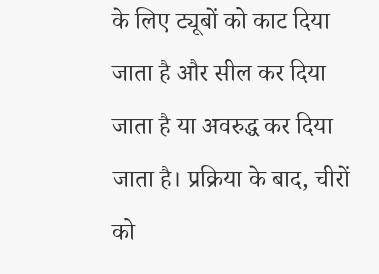के लिए ट्यूबों को काट दिया जाता है और सील कर दिया जाता है या अवरुद्ध कर दिया जाता है। प्रक्रिया के बाद, चीरों को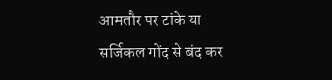आमतौर पर टांके या सर्जिकल गोंद से बंद कर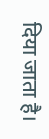दिया जाता है।